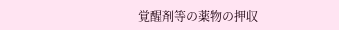覚醒剤等の薬物の押収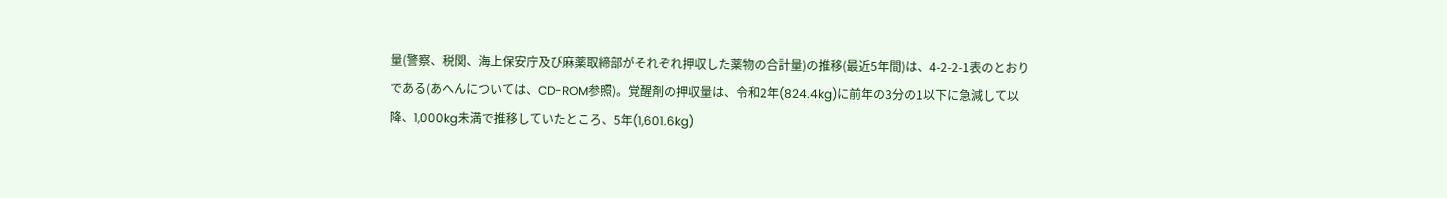量(警察、税関、海上保安庁及び麻薬取締部がそれぞれ押収した薬物の合計量)の推移(最近5年間)は、4-2-2-1表のとおりである(あへんについては、CD-ROM参照)。覚醒剤の押収量は、令和2年(824.4kg)に前年の3分の1以下に急減して以降、1,000kg未満で推移していたところ、5年(1,601.6kg)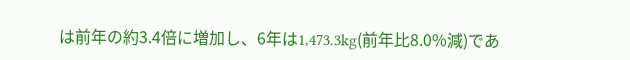は前年の約3.4倍に増加し、6年は1,473.3kg(前年比8.0%減)であ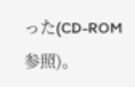った(CD-ROM参照)。